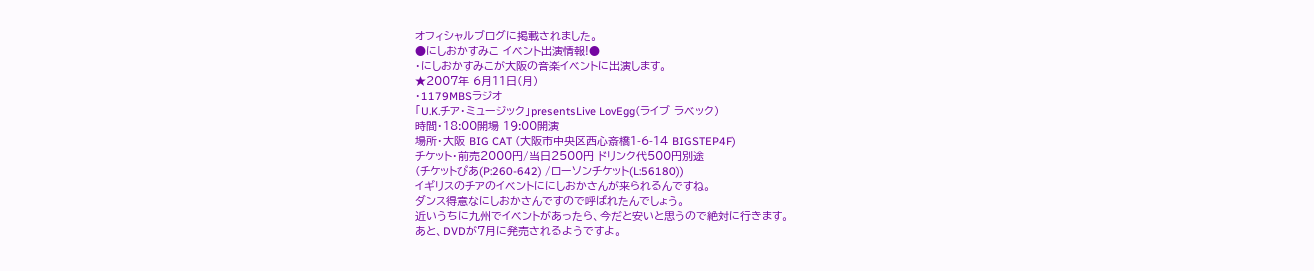オフィシャルブログに掲載されました。
●にしおかすみこ イベント出演情報!●
・にしおかすみこが大阪の音楽イベントに出演します。
★2007年 6月11日(月)
・1179MBSラジオ
「U.K.チア・ミュージック」presentsLive LovEgg(ライブ ラベック)
時間・18:00開場 19:00開演
場所・大阪 BIG CAT (大阪市中央区西心斎橋1-6-14 BIGSTEP4F)
チケット・前売2000円/当日2500円 ドリンク代500円別途
(チケットぴあ(P:260-642) /ローソンチケット(L:56180))
イギリスのチアのイベントににしおかさんが来られるんですね。
ダンス得意なにしおかさんですので呼ばれたんでしょう。
近いうちに九州でイベントがあったら、今だと安いと思うので絶対に行きます。
あと、DVDが7月に発売されるようですよ。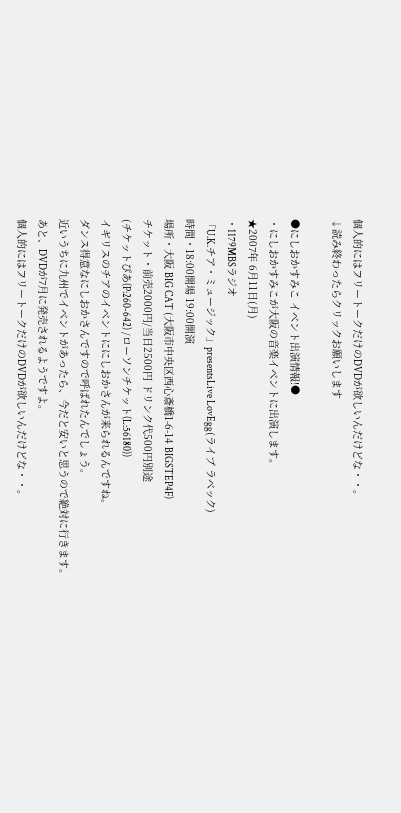個人的にはフリートークだけのDVDが欲しいんだけどな・・。
↓読み終わったらクリックお願いします

●にしおかすみこ イベント出演情報!●
・にしおかすみこが大阪の音楽イベントに出演します。
★2007年 6月11日(月)
・1179MBSラジオ
「U.K.チア・ミュージック」presentsLive LovEgg(ライブ ラベック)
時間・18:00開場 19:00開演
場所・大阪 BIG CAT (大阪市中央区西心斎橋1-6-14 BIGSTEP4F)
チケット・前売2000円/当日2500円 ドリンク代500円別途
(チケットぴあ(P:260-642) /ローソンチケット(L:56180))
イギリスのチアのイベントににしおかさんが来られるんですね。
ダンス得意なにしおかさんですので呼ばれたんでしょう。
近いうちに九州でイベントがあったら、今だと安いと思うので絶対に行きます。
あと、DVDが7月に発売されるようですよ。
個人的にはフリートークだけのDVDが欲しいんだけどな・・。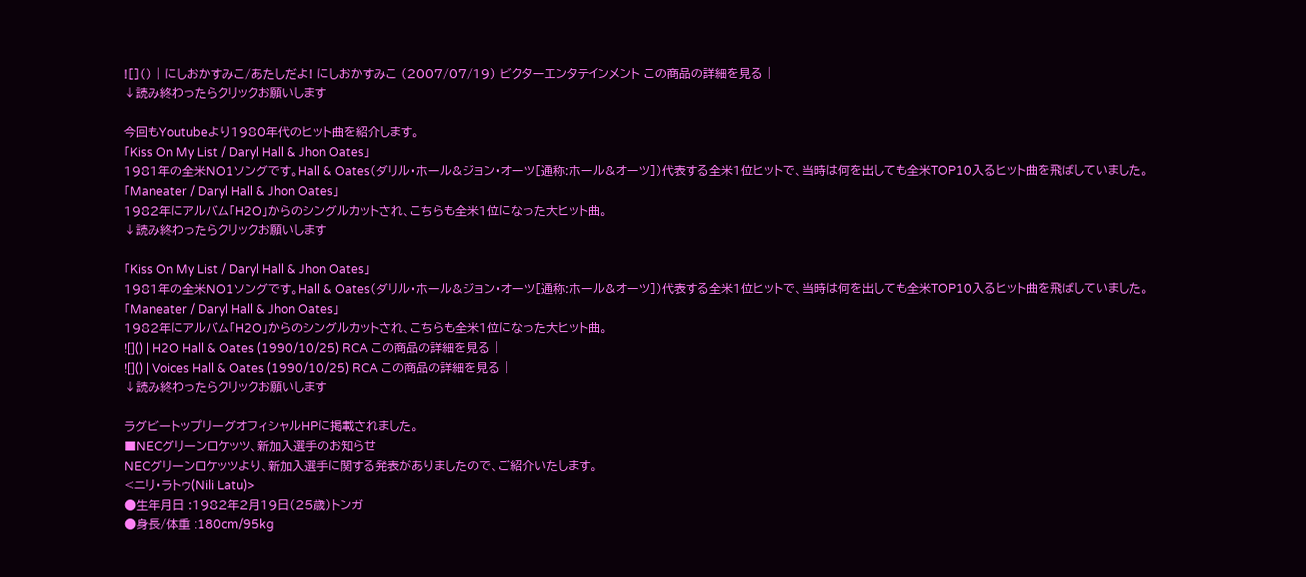![]() | にしおかすみこ/あたしだよ! にしおかすみこ (2007/07/19) ビクターエンタテインメント この商品の詳細を見る |
↓読み終わったらクリックお願いします

今回もYoutubeより1980年代のヒット曲を紹介します。
「Kiss On My List / Daryl Hall & Jhon Oates」
1981年の全米NO1ソングです。Hall & Oates(ダリル・ホール&ジョン・オーツ[通称:ホール&オーツ])代表する全米1位ヒットで、当時は何を出しても全米TOP10入るヒット曲を飛ばしていました。
「Maneater / Daryl Hall & Jhon Oates」
1982年にアルバム「H2O」からのシングルカットされ、こちらも全米1位になった大ヒット曲。
↓読み終わったらクリックお願いします

「Kiss On My List / Daryl Hall & Jhon Oates」
1981年の全米NO1ソングです。Hall & Oates(ダリル・ホール&ジョン・オーツ[通称:ホール&オーツ])代表する全米1位ヒットで、当時は何を出しても全米TOP10入るヒット曲を飛ばしていました。
「Maneater / Daryl Hall & Jhon Oates」
1982年にアルバム「H2O」からのシングルカットされ、こちらも全米1位になった大ヒット曲。
![]() | H2O Hall & Oates (1990/10/25) RCA この商品の詳細を見る |
![]() | Voices Hall & Oates (1990/10/25) RCA この商品の詳細を見る |
↓読み終わったらクリックお願いします

ラグビートップリーグオフィシャルHPに掲載されました。
■NECグリーンロケッツ、新加入選手のお知らせ
NECグリーンロケッツより、新加入選手に関する発表がありましたので、ご紹介いたします。
<ニリ・ラトゥ(Nili Latu)>
●生年月日 :1982年2月19日(25歳)トンガ
●身長/体重 :180cm/95kg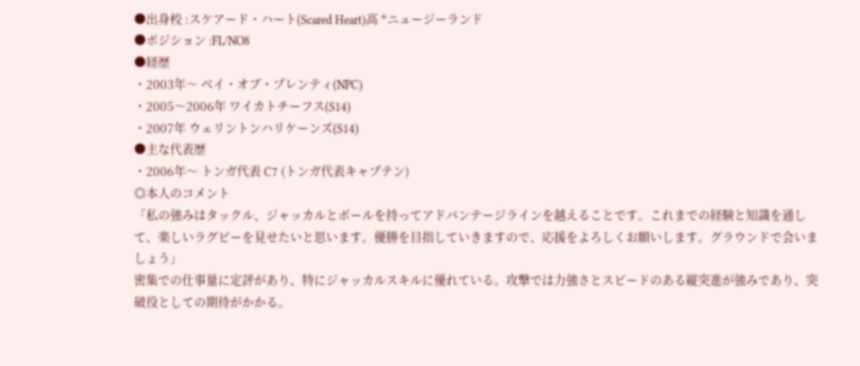●出身校 :スケアード・ハート(Scared Heart)高 *ニュージーランド
●ポジション :FL/NO8
●経歴
・2003年〜 ベイ・オブ・プレンティ(NPC)
・2005〜2006年 ワイカトチーフス(S14)
・2007年 ウェリントンハリケーンズ(S14)
●主な代表歴
・2006年〜 トンガ代表 C7 (トンガ代表キャプテン)
◎本人のコメント
「私の強みはタックル、ジャッカルとボールを持ってアドバンテージラインを越えることです。これまでの経験と知識を通して、楽しいラグビーを見せたいと思います。優勝を目指していきますので、応援をよろしくお願いします。グラウンドで会いましょう」
密集での仕事量に定評があり、特にジャッカルスキルに優れている。攻撃では力強さとスピードのある縦突進が強みであり、突破役としての期待がかかる。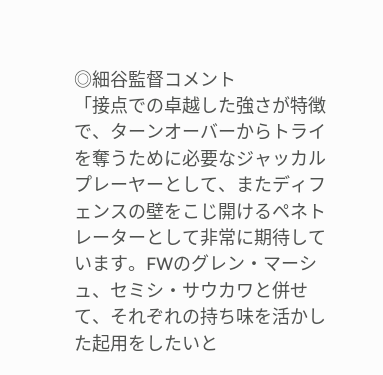◎細谷監督コメント
「接点での卓越した強さが特徴で、ターンオーバーからトライを奪うために必要なジャッカルプレーヤーとして、またディフェンスの壁をこじ開けるペネトレーターとして非常に期待しています。FWのグレン・マーシュ、セミシ・サウカワと併せて、それぞれの持ち味を活かした起用をしたいと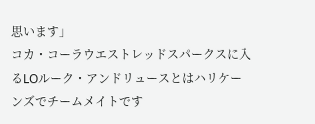思います」
コカ・コーラウエストレッドスパークスに入るLOルーク・アンドリュースとはハリケーンズでチームメイトです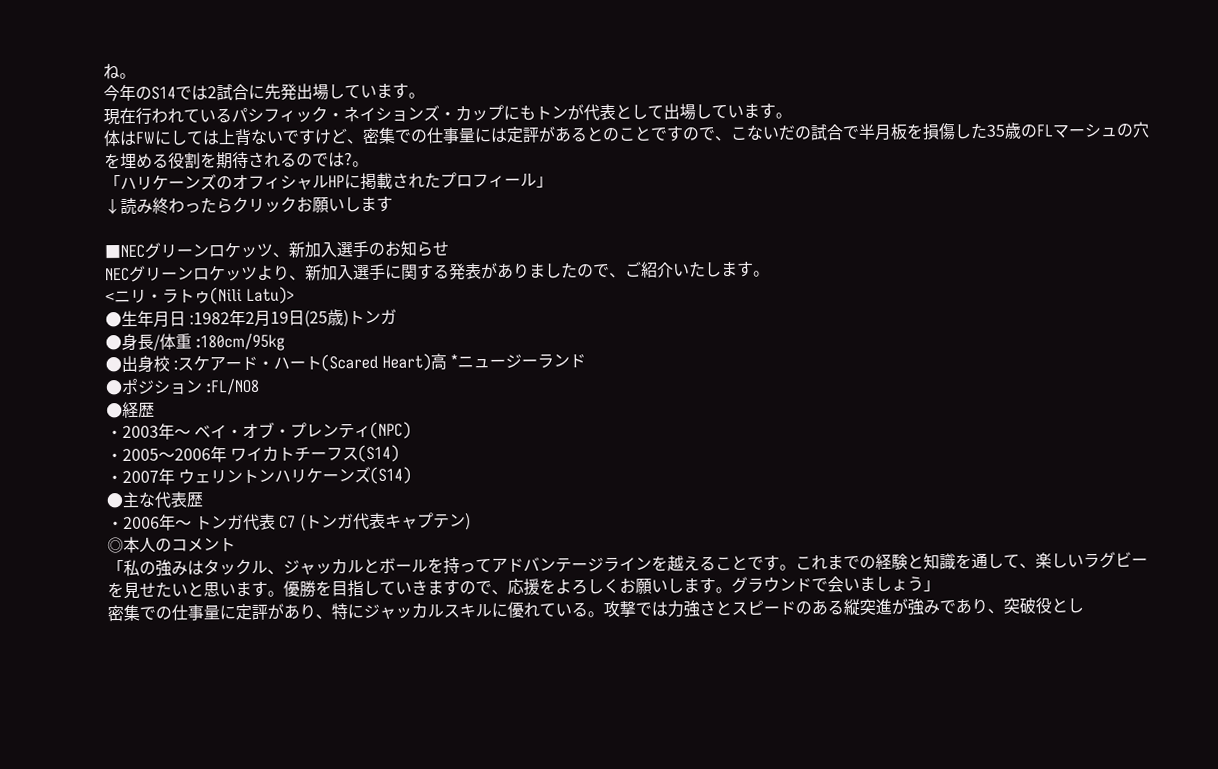ね。
今年のS14では2試合に先発出場しています。
現在行われているパシフィック・ネイションズ・カップにもトンが代表として出場しています。
体はFWにしては上背ないですけど、密集での仕事量には定評があるとのことですので、こないだの試合で半月板を損傷した35歳のFLマーシュの穴を埋める役割を期待されるのでは?。
「ハリケーンズのオフィシャルHPに掲載されたプロフィール」
↓読み終わったらクリックお願いします

■NECグリーンロケッツ、新加入選手のお知らせ
NECグリーンロケッツより、新加入選手に関する発表がありましたので、ご紹介いたします。
<ニリ・ラトゥ(Nili Latu)>
●生年月日 :1982年2月19日(25歳)トンガ
●身長/体重 :180cm/95kg
●出身校 :スケアード・ハート(Scared Heart)高 *ニュージーランド
●ポジション :FL/NO8
●経歴
・2003年〜 ベイ・オブ・プレンティ(NPC)
・2005〜2006年 ワイカトチーフス(S14)
・2007年 ウェリントンハリケーンズ(S14)
●主な代表歴
・2006年〜 トンガ代表 C7 (トンガ代表キャプテン)
◎本人のコメント
「私の強みはタックル、ジャッカルとボールを持ってアドバンテージラインを越えることです。これまでの経験と知識を通して、楽しいラグビーを見せたいと思います。優勝を目指していきますので、応援をよろしくお願いします。グラウンドで会いましょう」
密集での仕事量に定評があり、特にジャッカルスキルに優れている。攻撃では力強さとスピードのある縦突進が強みであり、突破役とし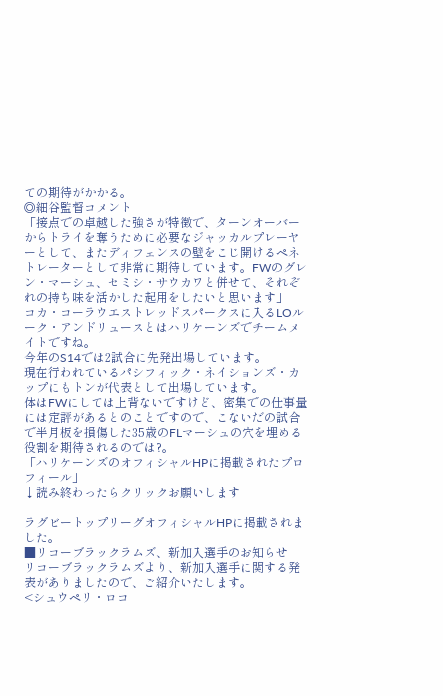ての期待がかかる。
◎細谷監督コメント
「接点での卓越した強さが特徴で、ターンオーバーからトライを奪うために必要なジャッカルプレーヤーとして、またディフェンスの壁をこじ開けるペネトレーターとして非常に期待しています。FWのグレン・マーシュ、セミシ・サウカワと併せて、それぞれの持ち味を活かした起用をしたいと思います」
コカ・コーラウエストレッドスパークスに入るLOルーク・アンドリュースとはハリケーンズでチームメイトですね。
今年のS14では2試合に先発出場しています。
現在行われているパシフィック・ネイションズ・カップにもトンが代表として出場しています。
体はFWにしては上背ないですけど、密集での仕事量には定評があるとのことですので、こないだの試合で半月板を損傷した35歳のFLマーシュの穴を埋める役割を期待されるのでは?。
「ハリケーンズのオフィシャルHPに掲載されたプロフィール」
↓読み終わったらクリックお願いします

ラグビートップリーグオフィシャルHPに掲載されました。
■リコーブラックラムズ、新加入選手のお知らせ
リコーブラックラムズより、新加入選手に関する発表がありましたので、ご紹介いたします。
<シュウペリ・ロコ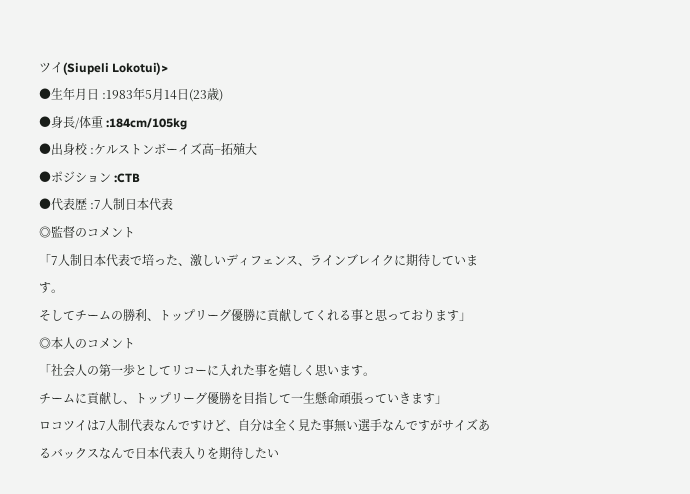ツイ(Siupeli Lokotui)>
●生年月日 :1983年5月14日(23歳)
●身長/体重 :184cm/105kg
●出身校 :ケルストンボーイズ高−拓殖大
●ポジション :CTB
●代表歴 :7人制日本代表
◎監督のコメント
「7人制日本代表で培った、激しいディフェンス、ラインブレイクに期待しています。
そしてチームの勝利、トップリーグ優勝に貢献してくれる事と思っております」
◎本人のコメント
「社会人の第一歩としてリコーに入れた事を嬉しく思います。
チームに貢献し、トップリーグ優勝を目指して一生懸命頑張っていきます」
ロコツイは7人制代表なんですけど、自分は全く見た事無い選手なんですがサイズあるバックスなんで日本代表入りを期待したい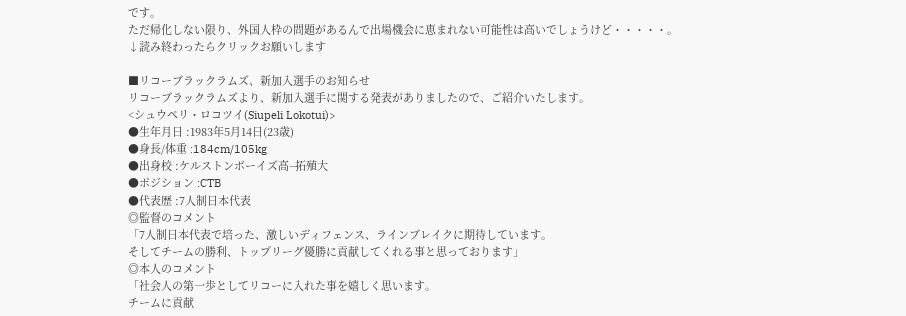です。
ただ帰化しない限り、外国人枠の問題があるんで出場機会に恵まれない可能性は高いでしょうけど・・・・・。
↓読み終わったらクリックお願いします

■リコーブラックラムズ、新加入選手のお知らせ
リコーブラックラムズより、新加入選手に関する発表がありましたので、ご紹介いたします。
<シュウペリ・ロコツイ(Siupeli Lokotui)>
●生年月日 :1983年5月14日(23歳)
●身長/体重 :184cm/105kg
●出身校 :ケルストンボーイズ高−拓殖大
●ポジション :CTB
●代表歴 :7人制日本代表
◎監督のコメント
「7人制日本代表で培った、激しいディフェンス、ラインブレイクに期待しています。
そしてチームの勝利、トップリーグ優勝に貢献してくれる事と思っております」
◎本人のコメント
「社会人の第一歩としてリコーに入れた事を嬉しく思います。
チームに貢献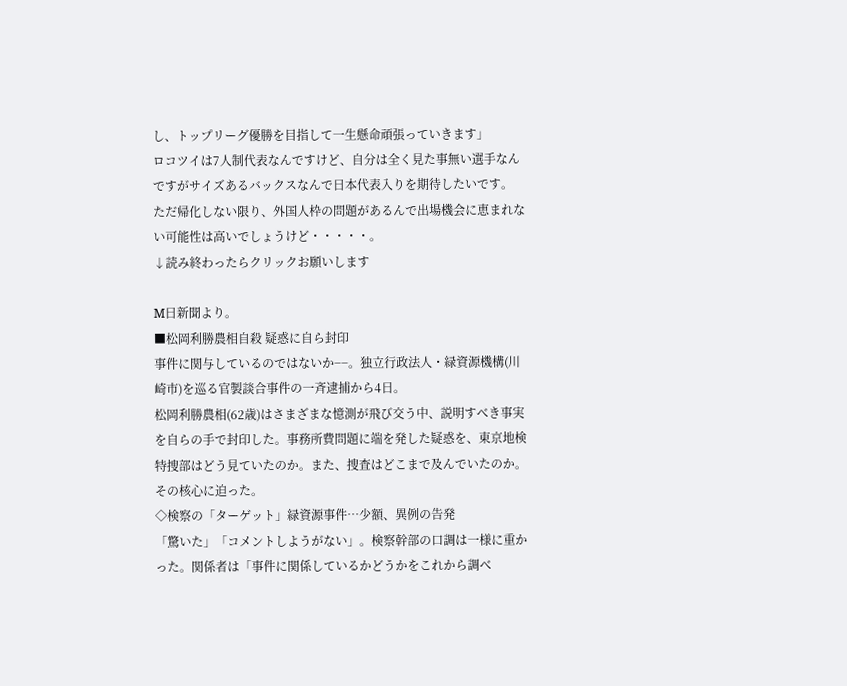し、トップリーグ優勝を目指して一生懸命頑張っていきます」
ロコツイは7人制代表なんですけど、自分は全く見た事無い選手なんですがサイズあるバックスなんで日本代表入りを期待したいです。
ただ帰化しない限り、外国人枠の問題があるんで出場機会に恵まれない可能性は高いでしょうけど・・・・・。
↓読み終わったらクリックお願いします

M日新聞より。
■松岡利勝農相自殺 疑惑に自ら封印
事件に関与しているのではないか−−。独立行政法人・緑資源機構(川崎市)を巡る官製談合事件の一斉逮捕から4日。
松岡利勝農相(62歳)はさまざまな憶測が飛び交う中、説明すべき事実を自らの手で封印した。事務所費問題に端を発した疑惑を、東京地検特捜部はどう見ていたのか。また、捜査はどこまで及んでいたのか。その核心に迫った。
◇検察の「ターゲット」緑資源事件…少額、異例の告発
「驚いた」「コメントしようがない」。検察幹部の口調は一様に重かった。関係者は「事件に関係しているかどうかをこれから調べ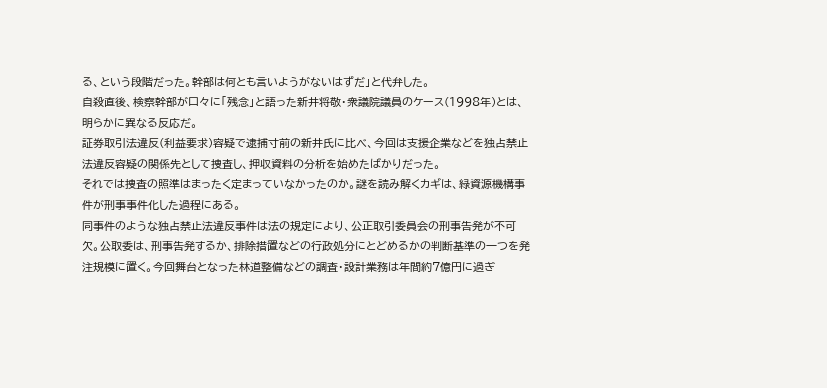る、という段階だった。幹部は何とも言いようがないはずだ」と代弁した。
自殺直後、検察幹部が口々に「残念」と語った新井将敬・衆議院議員のケース(1998年)とは、明らかに異なる反応だ。
証券取引法違反(利益要求)容疑で逮捕寸前の新井氏に比べ、今回は支援企業などを独占禁止法違反容疑の関係先として捜査し、押収資料の分析を始めたばかりだった。
それでは捜査の照準はまったく定まっていなかったのか。謎を読み解くカギは、緑資源機構事件が刑事事件化した過程にある。
同事件のような独占禁止法違反事件は法の規定により、公正取引委員会の刑事告発が不可欠。公取委は、刑事告発するか、排除措置などの行政処分にとどめるかの判断基準の一つを発注規模に置く。今回舞台となった林道整備などの調査・設計業務は年間約7億円に過ぎ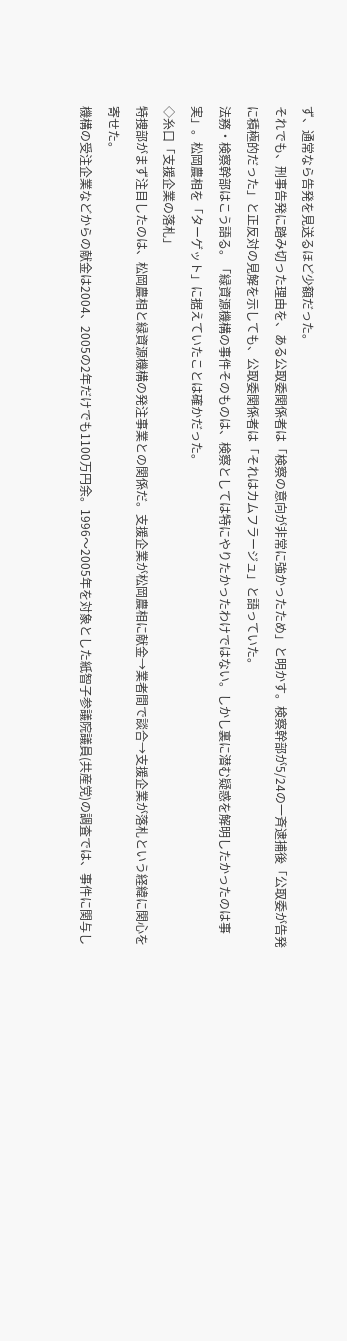ず、通常なら告発を見送るほど少額だった。
それでも、刑事告発に踏み切った理由を、ある公取委関係者は「検察の意向が非常に強かったため」と明かす。検察幹部が5/24の一斉逮捕後「公取委が告発に積極的だった」と正反対の見解を示しても、公取委関係者は「それはカムフラージュ」と語っていた。
法務・検察幹部はこう語る。「緑資源機構の事件そのものは、検察としては特にやりたかったわけではない。しかし裏に潜む疑惑を解明したかったのは事実」。松岡農相を「ターゲット」に据えていたことは確かだった。
◇糸口「支援企業の落札」
特捜部がまず注目したのは、松岡農相と緑資源機構の発注事業との関係だ。支援企業が松岡農相に献金→業者間で談合→支援企業が落札という経緯に関心を寄せた。
機構の受注企業などからの献金は2004、2005の2年だけでも1100万円余。1996〜2005年を対象とした紙智子参議院議員(共産党)の調査では、事件に関与し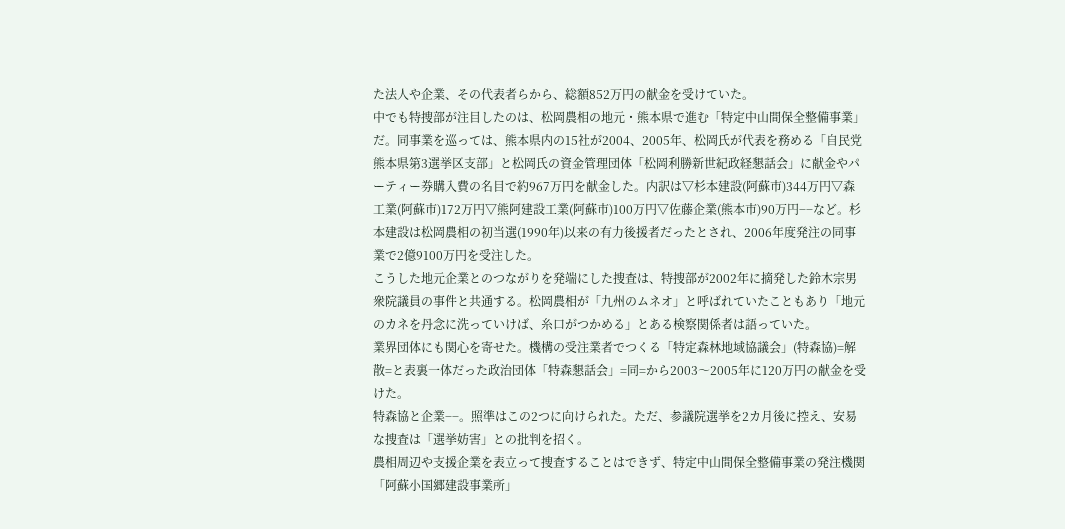た法人や企業、その代表者らから、総額852万円の献金を受けていた。
中でも特捜部が注目したのは、松岡農相の地元・熊本県で進む「特定中山間保全整備事業」だ。同事業を巡っては、熊本県内の15社が2004、2005年、松岡氏が代表を務める「自民党熊本県第3選挙区支部」と松岡氏の資金管理団体「松岡利勝新世紀政経懇話会」に献金やパーティー券購入費の名目で約967万円を献金した。内訳は▽杉本建設(阿蘇市)344万円▽森工業(阿蘇市)172万円▽熊阿建設工業(阿蘇市)100万円▽佐藤企業(熊本市)90万円−−など。杉本建設は松岡農相の初当選(1990年)以来の有力後援者だったとされ、2006年度発注の同事業で2億9100万円を受注した。
こうした地元企業とのつながりを発端にした捜査は、特捜部が2002年に摘発した鈴木宗男衆院議員の事件と共通する。松岡農相が「九州のムネオ」と呼ばれていたこともあり「地元のカネを丹念に洗っていけば、糸口がつかめる」とある検察関係者は語っていた。
業界団体にも関心を寄せた。機構の受注業者でつくる「特定森林地域協議会」(特森協)=解散=と表裏一体だった政治団体「特森懇話会」=同=から2003〜2005年に120万円の献金を受けた。
特森協と企業−−。照準はこの2つに向けられた。ただ、参議院選挙を2カ月後に控え、安易な捜査は「選挙妨害」との批判を招く。
農相周辺や支援企業を表立って捜査することはできず、特定中山間保全整備事業の発注機関「阿蘇小国郷建設事業所」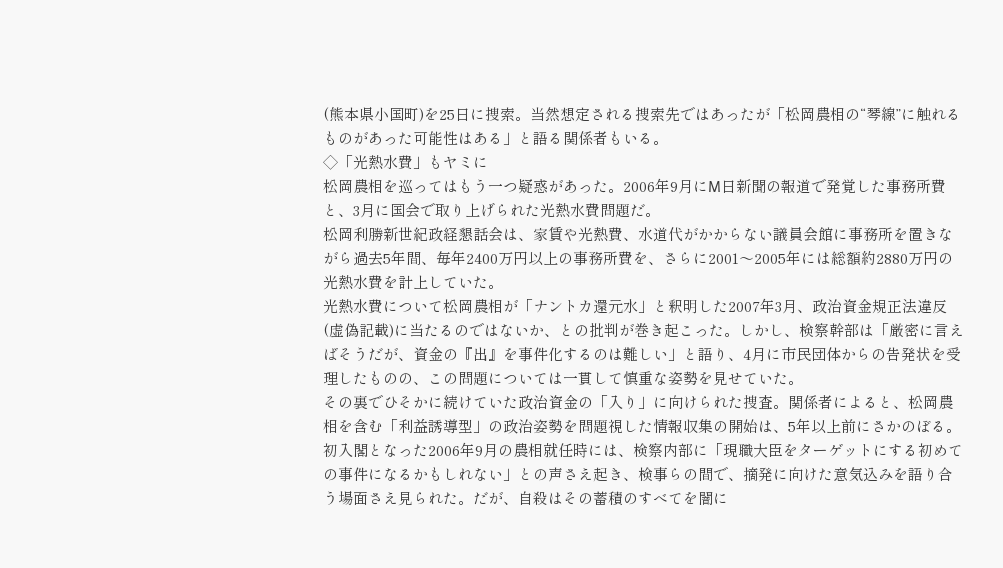(熊本県小国町)を25日に捜索。当然想定される捜索先ではあったが「松岡農相の“琴線”に触れるものがあった可能性はある」と語る関係者もいる。
◇「光熱水費」もヤミに
松岡農相を巡ってはもう一つ疑惑があった。2006年9月にM日新聞の報道で発覚した事務所費と、3月に国会で取り上げられた光熱水費問題だ。
松岡利勝新世紀政経懇話会は、家賃や光熱費、水道代がかからない議員会館に事務所を置きながら過去5年間、毎年2400万円以上の事務所費を、さらに2001〜2005年には総額約2880万円の光熱水費を計上していた。
光熱水費について松岡農相が「ナントカ還元水」と釈明した2007年3月、政治資金規正法違反(虚偽記載)に当たるのではないか、との批判が巻き起こった。しかし、検察幹部は「厳密に言えばそうだが、資金の『出』を事件化するのは難しい」と語り、4月に市民団体からの告発状を受理したものの、この問題については一貫して慎重な姿勢を見せていた。
その裏でひそかに続けていた政治資金の「入り」に向けられた捜査。関係者によると、松岡農相を含む「利益誘導型」の政治姿勢を問題視した情報収集の開始は、5年以上前にさかのぼる。初入閣となった2006年9月の農相就任時には、検察内部に「現職大臣をターゲットにする初めての事件になるかもしれない」との声さえ起き、検事らの間で、摘発に向けた意気込みを語り合う場面さえ見られた。だが、自殺はその蓄積のすべてを闇に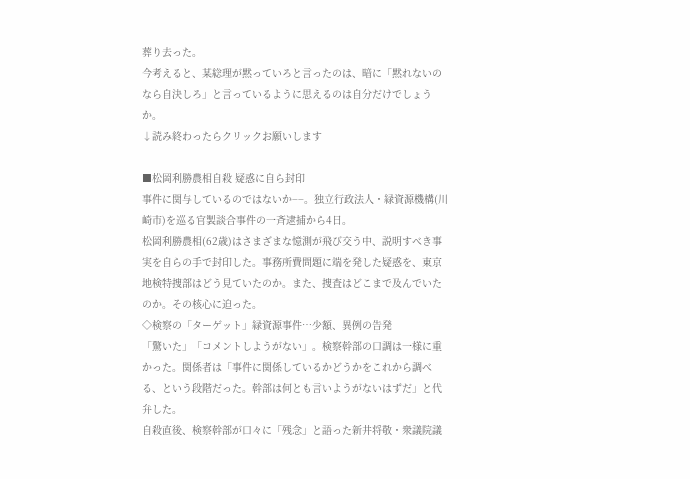葬り去った。
今考えると、某総理が黙っていろと言ったのは、暗に「黙れないのなら自決しろ」と言っているように思えるのは自分だけでしょうか。
↓読み終わったらクリックお願いします

■松岡利勝農相自殺 疑惑に自ら封印
事件に関与しているのではないか−−。独立行政法人・緑資源機構(川崎市)を巡る官製談合事件の一斉逮捕から4日。
松岡利勝農相(62歳)はさまざまな憶測が飛び交う中、説明すべき事実を自らの手で封印した。事務所費問題に端を発した疑惑を、東京地検特捜部はどう見ていたのか。また、捜査はどこまで及んでいたのか。その核心に迫った。
◇検察の「ターゲット」緑資源事件…少額、異例の告発
「驚いた」「コメントしようがない」。検察幹部の口調は一様に重かった。関係者は「事件に関係しているかどうかをこれから調べる、という段階だった。幹部は何とも言いようがないはずだ」と代弁した。
自殺直後、検察幹部が口々に「残念」と語った新井将敬・衆議院議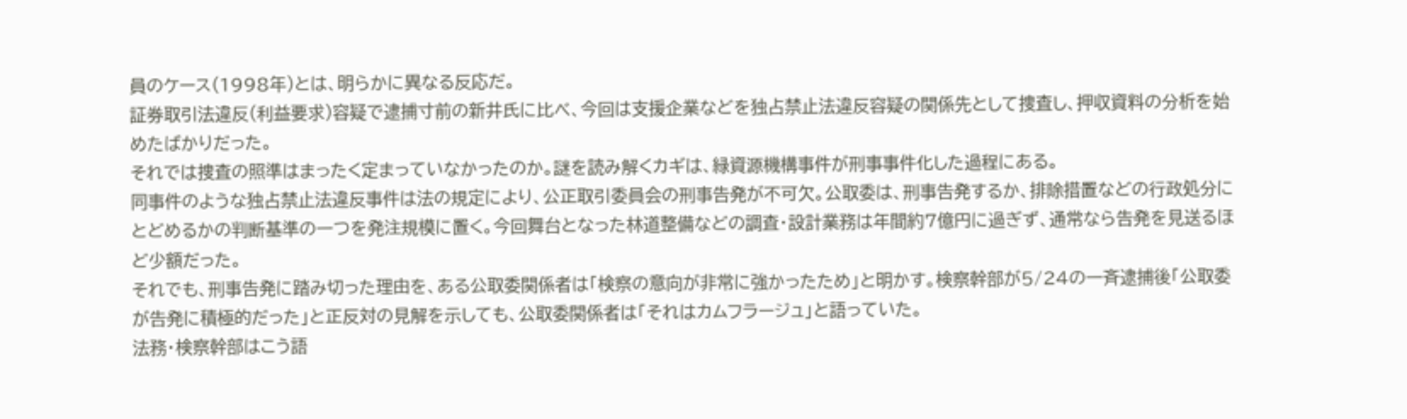員のケース(1998年)とは、明らかに異なる反応だ。
証券取引法違反(利益要求)容疑で逮捕寸前の新井氏に比べ、今回は支援企業などを独占禁止法違反容疑の関係先として捜査し、押収資料の分析を始めたばかりだった。
それでは捜査の照準はまったく定まっていなかったのか。謎を読み解くカギは、緑資源機構事件が刑事事件化した過程にある。
同事件のような独占禁止法違反事件は法の規定により、公正取引委員会の刑事告発が不可欠。公取委は、刑事告発するか、排除措置などの行政処分にとどめるかの判断基準の一つを発注規模に置く。今回舞台となった林道整備などの調査・設計業務は年間約7億円に過ぎず、通常なら告発を見送るほど少額だった。
それでも、刑事告発に踏み切った理由を、ある公取委関係者は「検察の意向が非常に強かったため」と明かす。検察幹部が5/24の一斉逮捕後「公取委が告発に積極的だった」と正反対の見解を示しても、公取委関係者は「それはカムフラージュ」と語っていた。
法務・検察幹部はこう語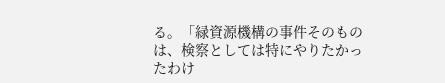る。「緑資源機構の事件そのものは、検察としては特にやりたかったわけ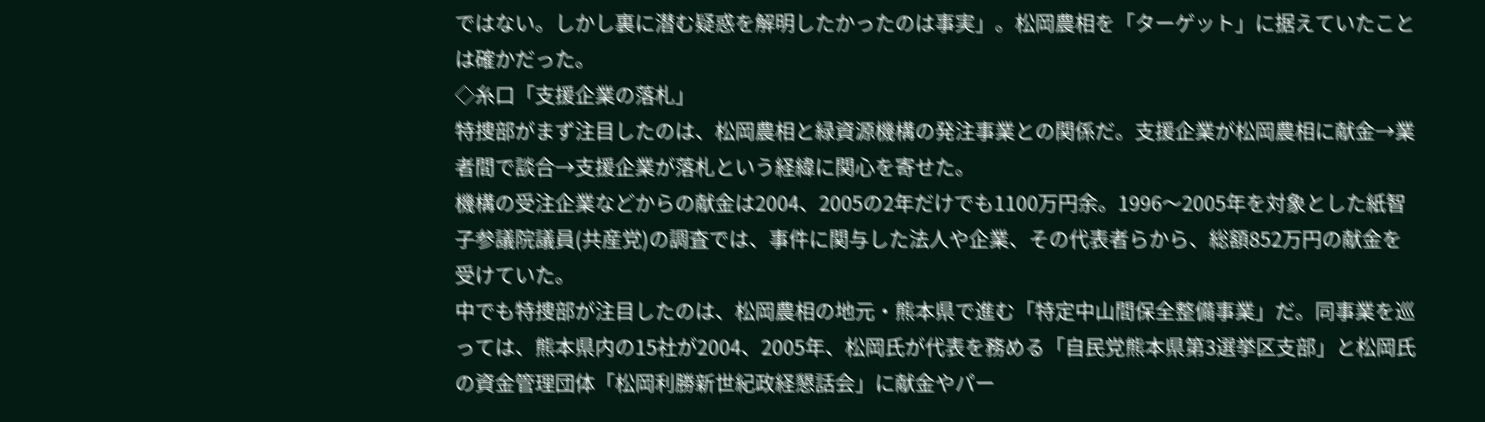ではない。しかし裏に潜む疑惑を解明したかったのは事実」。松岡農相を「ターゲット」に据えていたことは確かだった。
◇糸口「支援企業の落札」
特捜部がまず注目したのは、松岡農相と緑資源機構の発注事業との関係だ。支援企業が松岡農相に献金→業者間で談合→支援企業が落札という経緯に関心を寄せた。
機構の受注企業などからの献金は2004、2005の2年だけでも1100万円余。1996〜2005年を対象とした紙智子参議院議員(共産党)の調査では、事件に関与した法人や企業、その代表者らから、総額852万円の献金を受けていた。
中でも特捜部が注目したのは、松岡農相の地元・熊本県で進む「特定中山間保全整備事業」だ。同事業を巡っては、熊本県内の15社が2004、2005年、松岡氏が代表を務める「自民党熊本県第3選挙区支部」と松岡氏の資金管理団体「松岡利勝新世紀政経懇話会」に献金やパー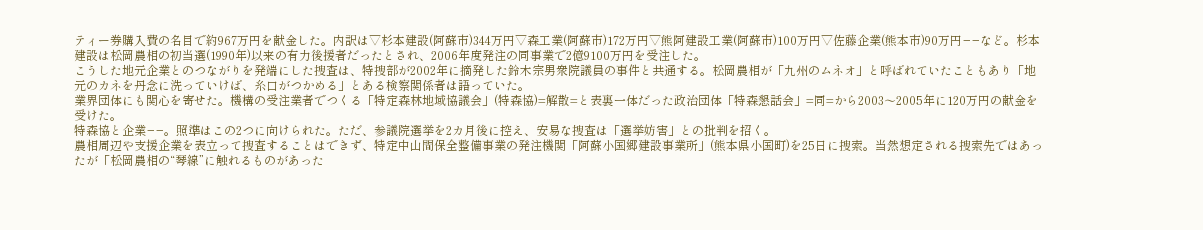ティー券購入費の名目で約967万円を献金した。内訳は▽杉本建設(阿蘇市)344万円▽森工業(阿蘇市)172万円▽熊阿建設工業(阿蘇市)100万円▽佐藤企業(熊本市)90万円−−など。杉本建設は松岡農相の初当選(1990年)以来の有力後援者だったとされ、2006年度発注の同事業で2億9100万円を受注した。
こうした地元企業とのつながりを発端にした捜査は、特捜部が2002年に摘発した鈴木宗男衆院議員の事件と共通する。松岡農相が「九州のムネオ」と呼ばれていたこともあり「地元のカネを丹念に洗っていけば、糸口がつかめる」とある検察関係者は語っていた。
業界団体にも関心を寄せた。機構の受注業者でつくる「特定森林地域協議会」(特森協)=解散=と表裏一体だった政治団体「特森懇話会」=同=から2003〜2005年に120万円の献金を受けた。
特森協と企業−−。照準はこの2つに向けられた。ただ、参議院選挙を2カ月後に控え、安易な捜査は「選挙妨害」との批判を招く。
農相周辺や支援企業を表立って捜査することはできず、特定中山間保全整備事業の発注機関「阿蘇小国郷建設事業所」(熊本県小国町)を25日に捜索。当然想定される捜索先ではあったが「松岡農相の“琴線”に触れるものがあった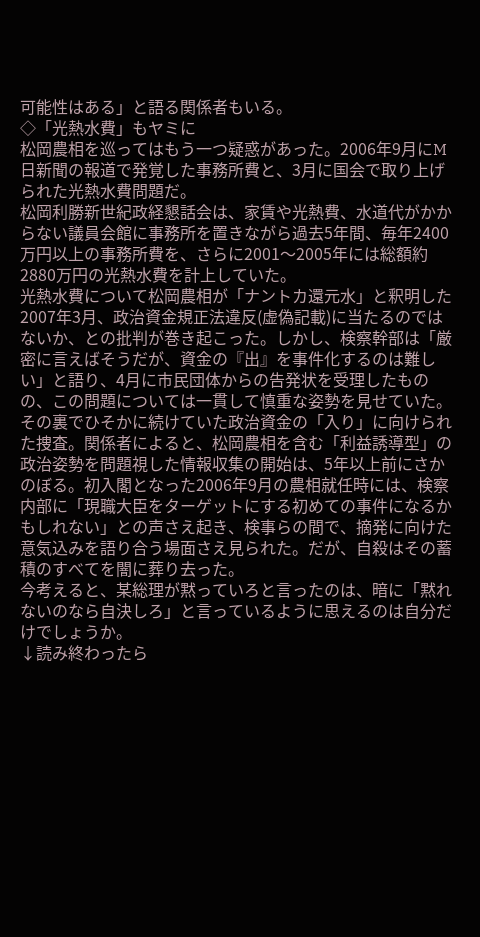可能性はある」と語る関係者もいる。
◇「光熱水費」もヤミに
松岡農相を巡ってはもう一つ疑惑があった。2006年9月にM日新聞の報道で発覚した事務所費と、3月に国会で取り上げられた光熱水費問題だ。
松岡利勝新世紀政経懇話会は、家賃や光熱費、水道代がかからない議員会館に事務所を置きながら過去5年間、毎年2400万円以上の事務所費を、さらに2001〜2005年には総額約2880万円の光熱水費を計上していた。
光熱水費について松岡農相が「ナントカ還元水」と釈明した2007年3月、政治資金規正法違反(虚偽記載)に当たるのではないか、との批判が巻き起こった。しかし、検察幹部は「厳密に言えばそうだが、資金の『出』を事件化するのは難しい」と語り、4月に市民団体からの告発状を受理したものの、この問題については一貫して慎重な姿勢を見せていた。
その裏でひそかに続けていた政治資金の「入り」に向けられた捜査。関係者によると、松岡農相を含む「利益誘導型」の政治姿勢を問題視した情報収集の開始は、5年以上前にさかのぼる。初入閣となった2006年9月の農相就任時には、検察内部に「現職大臣をターゲットにする初めての事件になるかもしれない」との声さえ起き、検事らの間で、摘発に向けた意気込みを語り合う場面さえ見られた。だが、自殺はその蓄積のすべてを闇に葬り去った。
今考えると、某総理が黙っていろと言ったのは、暗に「黙れないのなら自決しろ」と言っているように思えるのは自分だけでしょうか。
↓読み終わったら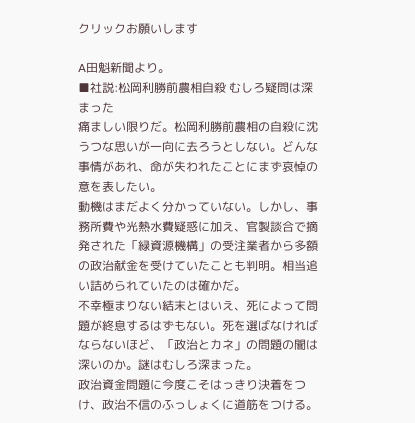クリックお願いします

A田魁新聞より。
■社説:松岡利勝前農相自殺 むしろ疑問は深まった
痛ましい限りだ。松岡利勝前農相の自殺に沈うつな思いが一向に去ろうとしない。どんな事情があれ、命が失われたことにまず哀悼の意を表したい。
動機はまだよく分かっていない。しかし、事務所費や光熱水費疑惑に加え、官製談合で摘発された「緑資源機構」の受注業者から多額の政治献金を受けていたことも判明。相当追い詰められていたのは確かだ。
不幸極まりない結末とはいえ、死によって問題が終息するはずもない。死を選ばなければならないほど、「政治とカネ」の問題の闇は深いのか。謎はむしろ深まった。
政治資金問題に今度こそはっきり決着をつけ、政治不信のふっしょくに道筋をつける。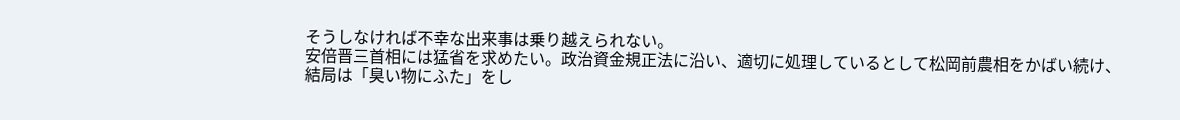そうしなければ不幸な出来事は乗り越えられない。
安倍晋三首相には猛省を求めたい。政治資金規正法に沿い、適切に処理しているとして松岡前農相をかばい続け、結局は「臭い物にふた」をし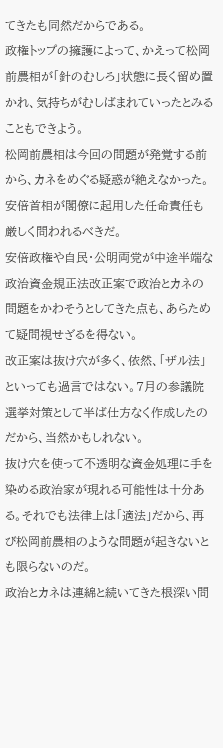てきたも同然だからである。
政権トップの擁護によって、かえって松岡前農相が「針のむしろ」状態に長く留め置かれ、気持ちがむしばまれていったとみることもできよう。
松岡前農相は今回の問題が発覚する前から、カネをめぐる疑惑が絶えなかった。安倍首相が閣僚に起用した任命責任も厳しく問われるべきだ。
安倍政権や自民・公明両党が中途半端な政治資金規正法改正案で政治とカネの問題をかわそうとしてきた点も、あらためて疑問視せざるを得ない。
改正案は抜け穴が多く、依然、「ザル法」といっても過言ではない。7月の参議院選挙対策として半ば仕方なく作成したのだから、当然かもしれない。
抜け穴を使って不透明な資金処理に手を染める政治家が現れる可能性は十分ある。それでも法律上は「適法」だから、再び松岡前農相のような問題が起きないとも限らないのだ。
政治とカネは連綿と続いてきた根深い問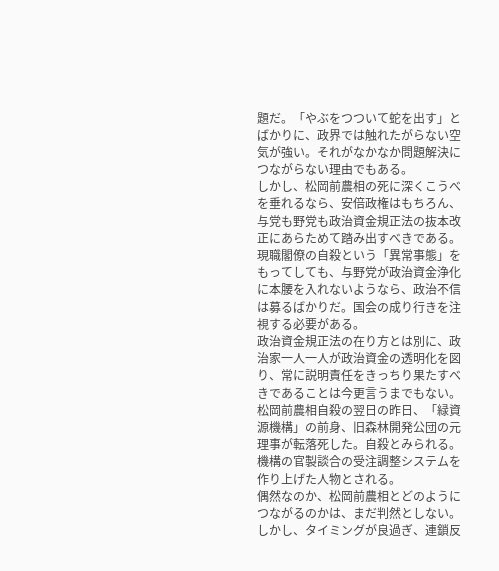題だ。「やぶをつついて蛇を出す」とばかりに、政界では触れたがらない空気が強い。それがなかなか問題解決につながらない理由でもある。
しかし、松岡前農相の死に深くこうべを垂れるなら、安倍政権はもちろん、与党も野党も政治資金規正法の抜本改正にあらためて踏み出すべきである。
現職閣僚の自殺という「異常事態」をもってしても、与野党が政治資金浄化に本腰を入れないようなら、政治不信は募るばかりだ。国会の成り行きを注視する必要がある。
政治資金規正法の在り方とは別に、政治家一人一人が政治資金の透明化を図り、常に説明責任をきっちり果たすべきであることは今更言うまでもない。
松岡前農相自殺の翌日の昨日、「緑資源機構」の前身、旧森林開発公団の元理事が転落死した。自殺とみられる。機構の官製談合の受注調整システムを作り上げた人物とされる。
偶然なのか、松岡前農相とどのようにつながるのかは、まだ判然としない。しかし、タイミングが良過ぎ、連鎖反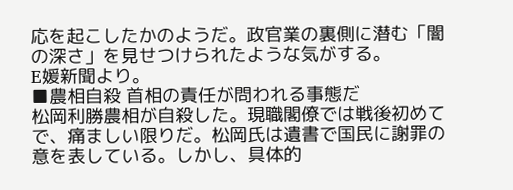応を起こしたかのようだ。政官業の裏側に潜む「闇の深さ」を見せつけられたような気がする。
E媛新聞より。
■農相自殺 首相の責任が問われる事態だ
松岡利勝農相が自殺した。現職閣僚では戦後初めてで、痛ましい限りだ。松岡氏は遺書で国民に謝罪の意を表している。しかし、具体的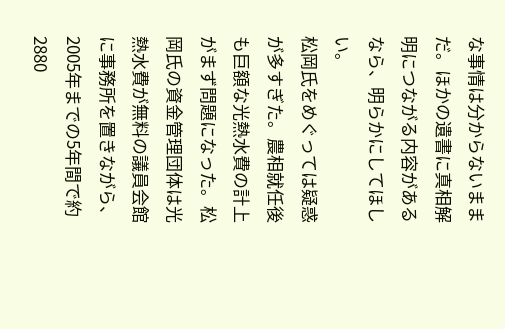な事情は分からないままだ。ほかの遺書に真相解明につながる内容があるなら、明らかにしてほしい。
松岡氏をめぐっては疑惑が多すぎた。農相就任後も巨額な光熱水費の計上がまず問題になった。松岡氏の資金管理団体は光熱水費が無料の議員会館に事務所を置きながら、2005年までの5年間で約2880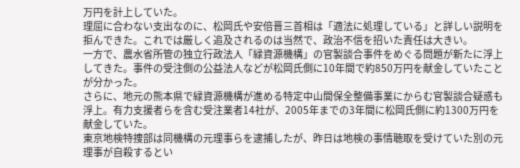万円を計上していた。
理屈に合わない支出なのに、松岡氏や安倍晋三首相は「適法に処理している」と詳しい説明を拒んできた。これでは厳しく追及されるのは当然で、政治不信を招いた責任は大きい。
一方で、農水省所管の独立行政法人「緑資源機構」の官製談合事件をめぐる問題が新たに浮上してきた。事件の受注側の公益法人などが松岡氏側に10年間で約850万円を献金していたことが分かった。
さらに、地元の熊本県で緑資源機構が進める特定中山間保全整備事業にからむ官製談合疑惑も浮上。有力支援者らを含む受注業者14社が、2005年までの3年間に松岡氏側に約1300万円を献金していた。
東京地検特捜部は同機構の元理事らを逮捕したが、昨日は地検の事情聴取を受けていた別の元理事が自殺するとい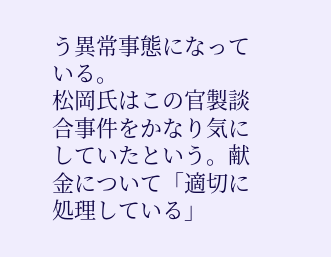う異常事態になっている。
松岡氏はこの官製談合事件をかなり気にしていたという。献金について「適切に処理している」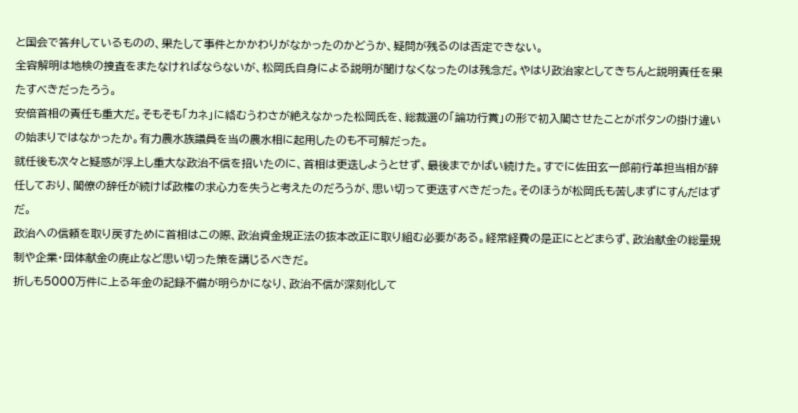と国会で答弁しているものの、果たして事件とかかわりがなかったのかどうか、疑問が残るのは否定できない。
全容解明は地検の捜査をまたなければならないが、松岡氏自身による説明が聞けなくなったのは残念だ。やはり政治家としてきちんと説明責任を果たすべきだったろう。
安倍首相の責任も重大だ。そもそも「カネ」に絡むうわさが絶えなかった松岡氏を、総裁選の「論功行賞」の形で初入閣させたことがボタンの掛け違いの始まりではなかったか。有力農水族議員を当の農水相に起用したのも不可解だった。
就任後も次々と疑惑が浮上し重大な政治不信を招いたのに、首相は更迭しようとせず、最後までかばい続けた。すでに佐田玄一郎前行革担当相が辞任しており、閣僚の辞任が続けば政権の求心力を失うと考えたのだろうが、思い切って更迭すべきだった。そのほうが松岡氏も苦しまずにすんだはずだ。
政治への信頼を取り戻すために首相はこの際、政治資金規正法の抜本改正に取り組む必要がある。経常経費の是正にとどまらず、政治献金の総量規制や企業・団体献金の廃止など思い切った策を講じるべきだ。
折しも5000万件に上る年金の記録不備が明らかになり、政治不信が深刻化して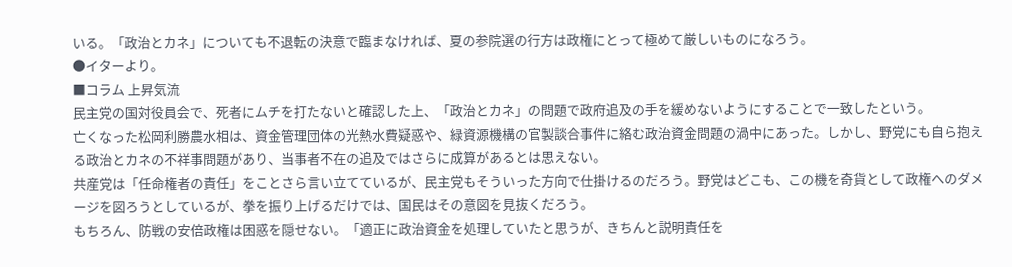いる。「政治とカネ」についても不退転の決意で臨まなければ、夏の参院選の行方は政権にとって極めて厳しいものになろう。
●イターより。
■コラム 上昇気流
民主党の国対役員会で、死者にムチを打たないと確認した上、「政治とカネ」の問題で政府追及の手を緩めないようにすることで一致したという。
亡くなった松岡利勝農水相は、資金管理団体の光熱水費疑惑や、緑資源機構の官製談合事件に絡む政治資金問題の渦中にあった。しかし、野党にも自ら抱える政治とカネの不祥事問題があり、当事者不在の追及ではさらに成算があるとは思えない。
共産党は「任命権者の責任」をことさら言い立てているが、民主党もそういった方向で仕掛けるのだろう。野党はどこも、この機を奇貨として政権へのダメージを図ろうとしているが、拳を振り上げるだけでは、国民はその意図を見抜くだろう。
もちろん、防戦の安倍政権は困惑を隠せない。「適正に政治資金を処理していたと思うが、きちんと説明責任を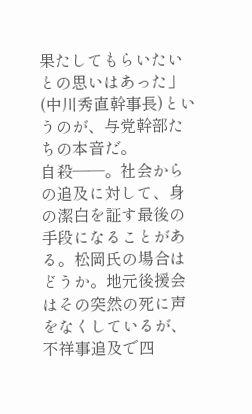果たしてもらいたいとの思いはあった」(中川秀直幹事長)というのが、与党幹部たちの本音だ。
自殺――。社会からの追及に対して、身の潔白を証す最後の手段になることがある。松岡氏の場合はどうか。地元後援会はその突然の死に声をなくしているが、不祥事追及で四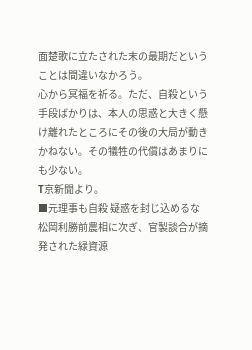面楚歌に立たされた末の最期だということは間違いなかろう。
心から冥福を祈る。ただ、自殺という手段ばかりは、本人の思惑と大きく懸け離れたところにその後の大局が動きかねない。その犠牲の代償はあまりにも少ない。
T京新聞より。
■元理事も自殺 疑惑を封じ込めるな
松岡利勝前農相に次ぎ、官製談合が摘発された緑資源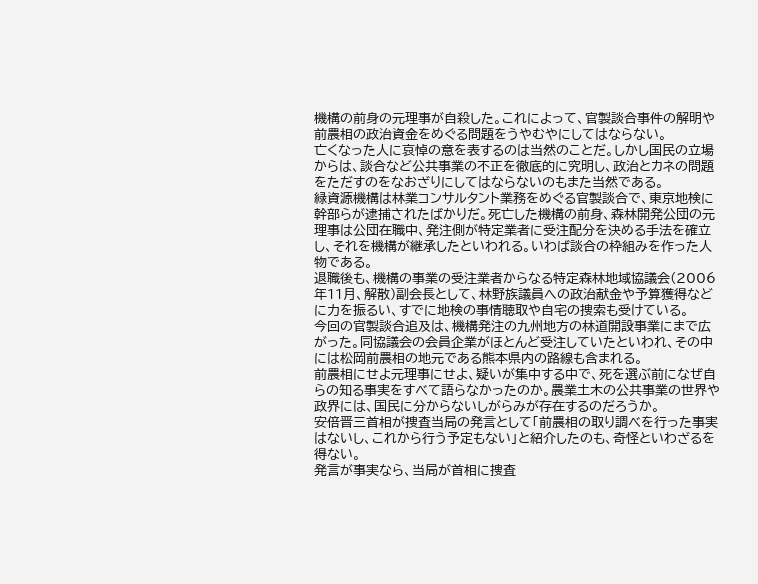機構の前身の元理事が自殺した。これによって、官製談合事件の解明や前農相の政治資金をめぐる問題をうやむやにしてはならない。
亡くなった人に哀悼の意を表するのは当然のことだ。しかし国民の立場からは、談合など公共事業の不正を徹底的に究明し、政治とカネの問題をただすのをなおざりにしてはならないのもまた当然である。
緑資源機構は林業コンサルタント業務をめぐる官製談合で、東京地検に幹部らが逮捕されたばかりだ。死亡した機構の前身、森林開発公団の元理事は公団在職中、発注側が特定業者に受注配分を決める手法を確立し、それを機構が継承したといわれる。いわば談合の枠組みを作った人物である。
退職後も、機構の事業の受注業者からなる特定森林地域協議会(2006年11月、解散)副会長として、林野族議員への政治献金や予算獲得などに力を振るい、すでに地検の事情聴取や自宅の捜索も受けている。
今回の官製談合追及は、機構発注の九州地方の林道開設事業にまで広がった。同協議会の会員企業がほとんど受注していたといわれ、その中には松岡前農相の地元である熊本県内の路線も含まれる。
前農相にせよ元理事にせよ、疑いが集中する中で、死を選ぶ前になぜ自らの知る事実をすべて語らなかったのか。農業土木の公共事業の世界や政界には、国民に分からないしがらみが存在するのだろうか。
安倍晋三首相が捜査当局の発言として「前農相の取り調べを行った事実はないし、これから行う予定もない」と紹介したのも、奇怪といわざるを得ない。
発言が事実なら、当局が首相に捜査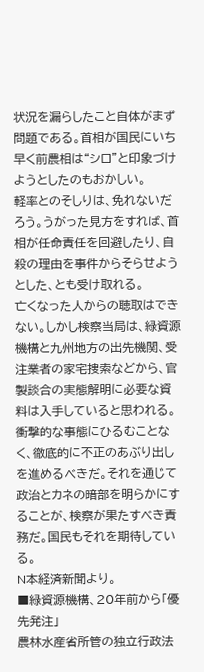状況を漏らしたこと自体がまず問題である。首相が国民にいち早く前農相は“シロ”と印象づけようとしたのもおかしい。
軽率とのそしりは、免れないだろう。うがった見方をすれば、首相が任命責任を回避したり、自殺の理由を事件からそらせようとした、とも受け取れる。
亡くなった人からの聴取はできない。しかし検察当局は、緑資源機構と九州地方の出先機関、受注業者の家宅捜索などから、官製談合の実態解明に必要な資料は入手していると思われる。
衝撃的な事態にひるむことなく、徹底的に不正のあぶり出しを進めるべきだ。それを通じて政治とカネの暗部を明らかにすることが、検察が果たすべき責務だ。国民もそれを期待している。
N本経済新聞より。
■緑資源機構、20年前から「優先発注」
農林水産省所管の独立行政法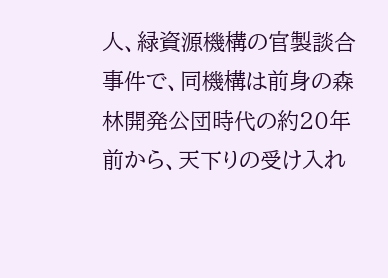人、緑資源機構の官製談合事件で、同機構は前身の森林開発公団時代の約20年前から、天下りの受け入れ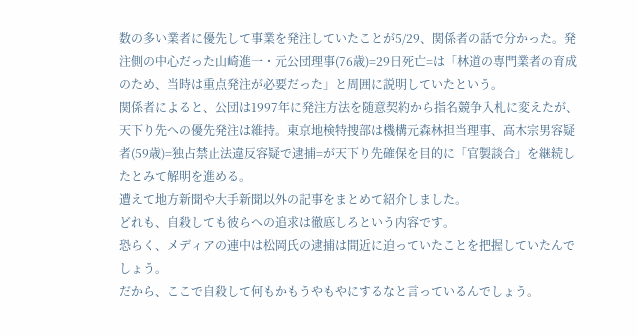数の多い業者に優先して事業を発注していたことが5/29、関係者の話で分かった。発注側の中心だった山崎進一・元公団理事(76歳)=29日死亡=は「林道の専門業者の育成のため、当時は重点発注が必要だった」と周囲に説明していたという。
関係者によると、公団は1997年に発注方法を随意契約から指名競争入札に変えたが、天下り先への優先発注は維持。東京地検特捜部は機構元森林担当理事、高木宗男容疑者(59歳)=独占禁止法違反容疑で逮捕=が天下り先確保を目的に「官製談合」を継続したとみて解明を進める。
遭えて地方新聞や大手新聞以外の記事をまとめて紹介しました。
どれも、自殺しても彼らへの追求は徹底しろという内容です。
恐らく、メディアの連中は松岡氏の逮捕は間近に迫っていたことを把握していたんでしょう。
だから、ここで自殺して何もかもうやもやにするなと言っているんでしょう。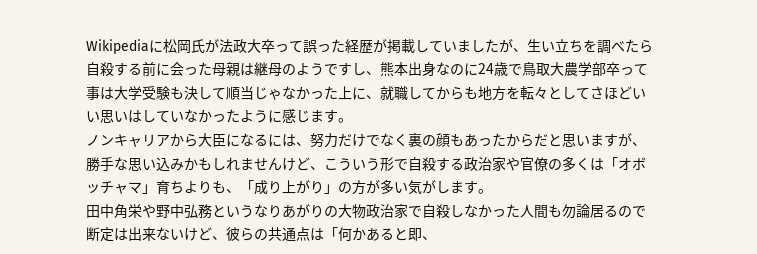Wikipediaに松岡氏が法政大卒って誤った経歴が掲載していましたが、生い立ちを調べたら自殺する前に会った母親は継母のようですし、熊本出身なのに24歳で鳥取大農学部卒って事は大学受験も決して順当じゃなかった上に、就職してからも地方を転々としてさほどいい思いはしていなかったように感じます。
ノンキャリアから大臣になるには、努力だけでなく裏の顔もあったからだと思いますが、勝手な思い込みかもしれませんけど、こういう形で自殺する政治家や官僚の多くは「オボッチャマ」育ちよりも、「成り上がり」の方が多い気がします。
田中角栄や野中弘務というなりあがりの大物政治家で自殺しなかった人間も勿論居るので断定は出来ないけど、彼らの共通点は「何かあると即、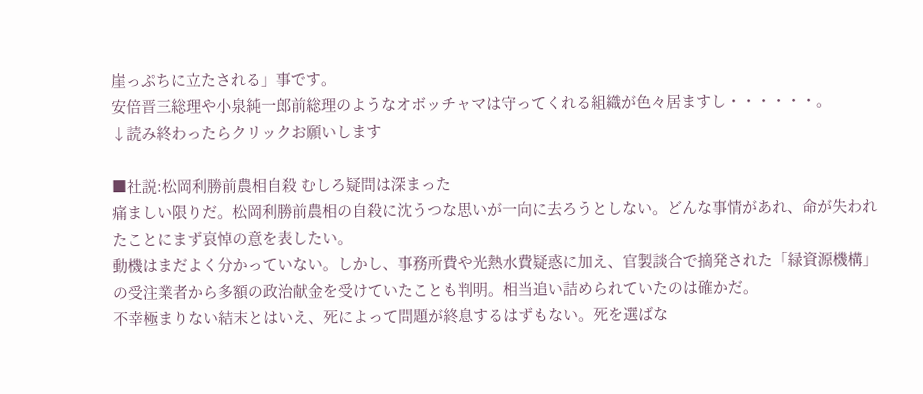崖っぷちに立たされる」事です。
安倍晋三総理や小泉純一郎前総理のようなオボッチャマは守ってくれる組織が色々居ますし・・・・・・。
↓読み終わったらクリックお願いします

■社説:松岡利勝前農相自殺 むしろ疑問は深まった
痛ましい限りだ。松岡利勝前農相の自殺に沈うつな思いが一向に去ろうとしない。どんな事情があれ、命が失われたことにまず哀悼の意を表したい。
動機はまだよく分かっていない。しかし、事務所費や光熱水費疑惑に加え、官製談合で摘発された「緑資源機構」の受注業者から多額の政治献金を受けていたことも判明。相当追い詰められていたのは確かだ。
不幸極まりない結末とはいえ、死によって問題が終息するはずもない。死を選ばな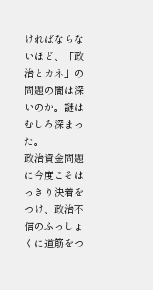ければならないほど、「政治とカネ」の問題の闇は深いのか。謎はむしろ深まった。
政治資金問題に今度こそはっきり決着をつけ、政治不信のふっしょくに道筋をつ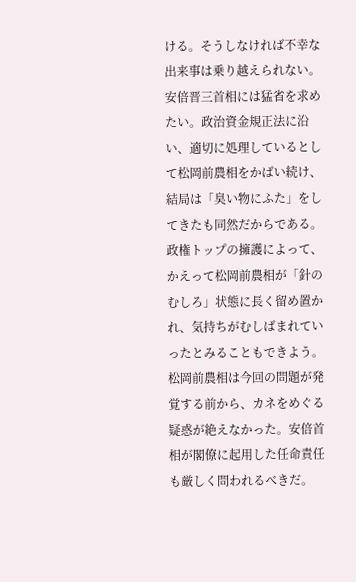ける。そうしなければ不幸な出来事は乗り越えられない。
安倍晋三首相には猛省を求めたい。政治資金規正法に沿い、適切に処理しているとして松岡前農相をかばい続け、結局は「臭い物にふた」をしてきたも同然だからである。
政権トップの擁護によって、かえって松岡前農相が「針のむしろ」状態に長く留め置かれ、気持ちがむしばまれていったとみることもできよう。
松岡前農相は今回の問題が発覚する前から、カネをめぐる疑惑が絶えなかった。安倍首相が閣僚に起用した任命責任も厳しく問われるべきだ。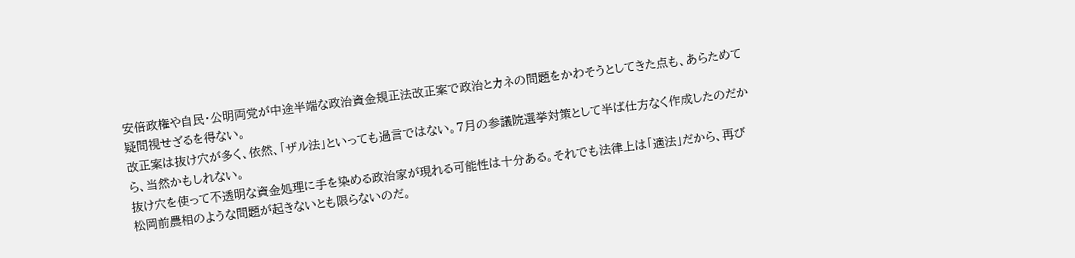安倍政権や自民・公明両党が中途半端な政治資金規正法改正案で政治とカネの問題をかわそうとしてきた点も、あらためて疑問視せざるを得ない。
改正案は抜け穴が多く、依然、「ザル法」といっても過言ではない。7月の参議院選挙対策として半ば仕方なく作成したのだから、当然かもしれない。
抜け穴を使って不透明な資金処理に手を染める政治家が現れる可能性は十分ある。それでも法律上は「適法」だから、再び松岡前農相のような問題が起きないとも限らないのだ。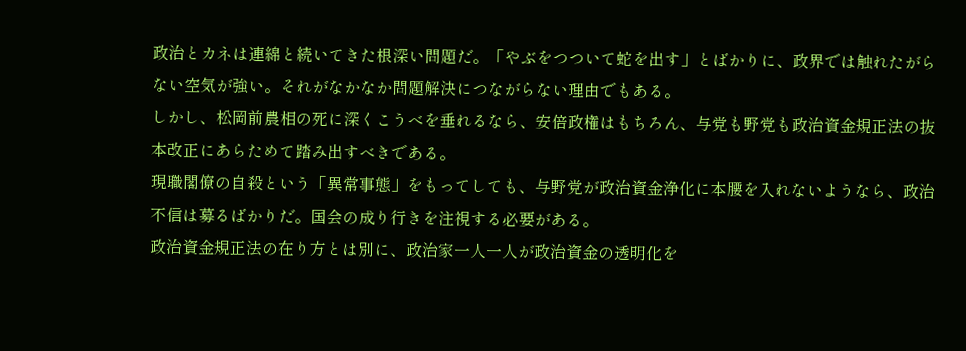政治とカネは連綿と続いてきた根深い問題だ。「やぶをつついて蛇を出す」とばかりに、政界では触れたがらない空気が強い。それがなかなか問題解決につながらない理由でもある。
しかし、松岡前農相の死に深くこうべを垂れるなら、安倍政権はもちろん、与党も野党も政治資金規正法の抜本改正にあらためて踏み出すべきである。
現職閣僚の自殺という「異常事態」をもってしても、与野党が政治資金浄化に本腰を入れないようなら、政治不信は募るばかりだ。国会の成り行きを注視する必要がある。
政治資金規正法の在り方とは別に、政治家一人一人が政治資金の透明化を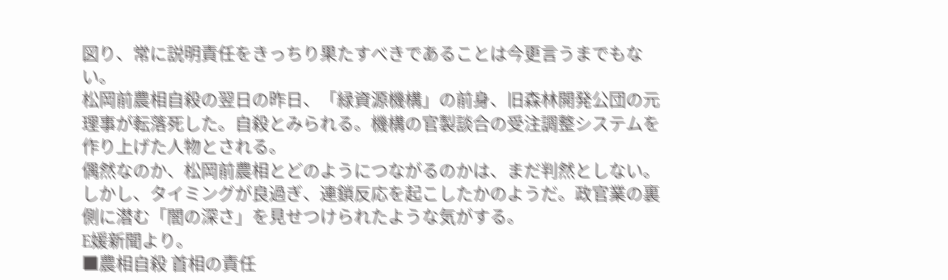図り、常に説明責任をきっちり果たすべきであることは今更言うまでもない。
松岡前農相自殺の翌日の昨日、「緑資源機構」の前身、旧森林開発公団の元理事が転落死した。自殺とみられる。機構の官製談合の受注調整システムを作り上げた人物とされる。
偶然なのか、松岡前農相とどのようにつながるのかは、まだ判然としない。しかし、タイミングが良過ぎ、連鎖反応を起こしたかのようだ。政官業の裏側に潜む「闇の深さ」を見せつけられたような気がする。
E媛新聞より。
■農相自殺 首相の責任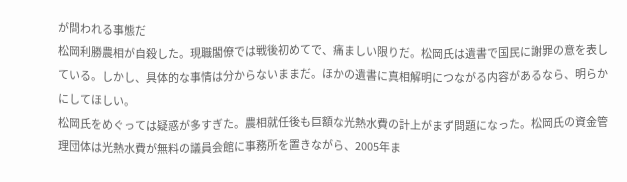が問われる事態だ
松岡利勝農相が自殺した。現職閣僚では戦後初めてで、痛ましい限りだ。松岡氏は遺書で国民に謝罪の意を表している。しかし、具体的な事情は分からないままだ。ほかの遺書に真相解明につながる内容があるなら、明らかにしてほしい。
松岡氏をめぐっては疑惑が多すぎた。農相就任後も巨額な光熱水費の計上がまず問題になった。松岡氏の資金管理団体は光熱水費が無料の議員会館に事務所を置きながら、2005年ま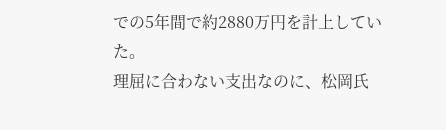での5年間で約2880万円を計上していた。
理屈に合わない支出なのに、松岡氏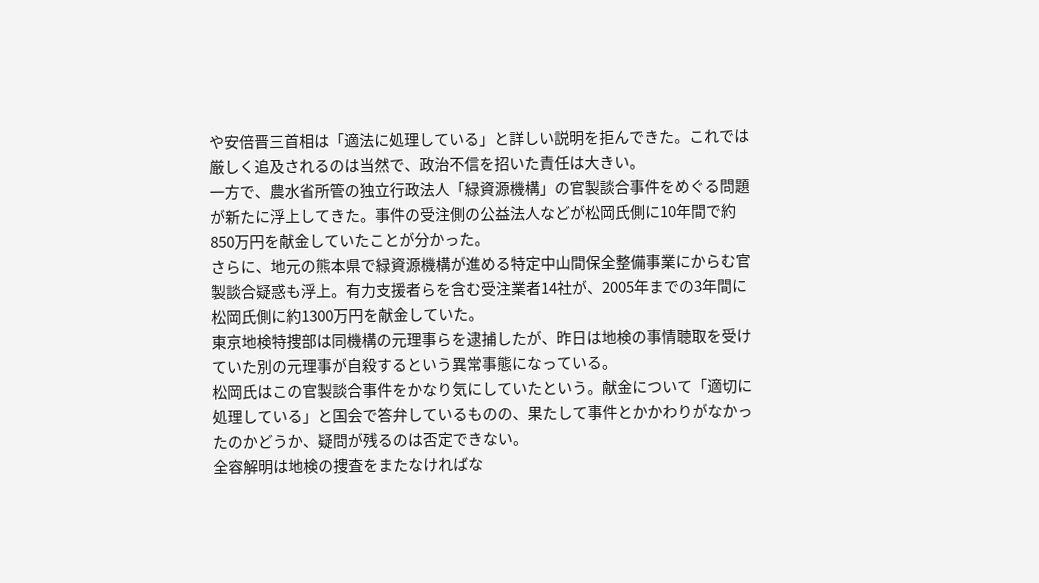や安倍晋三首相は「適法に処理している」と詳しい説明を拒んできた。これでは厳しく追及されるのは当然で、政治不信を招いた責任は大きい。
一方で、農水省所管の独立行政法人「緑資源機構」の官製談合事件をめぐる問題が新たに浮上してきた。事件の受注側の公益法人などが松岡氏側に10年間で約850万円を献金していたことが分かった。
さらに、地元の熊本県で緑資源機構が進める特定中山間保全整備事業にからむ官製談合疑惑も浮上。有力支援者らを含む受注業者14社が、2005年までの3年間に松岡氏側に約1300万円を献金していた。
東京地検特捜部は同機構の元理事らを逮捕したが、昨日は地検の事情聴取を受けていた別の元理事が自殺するという異常事態になっている。
松岡氏はこの官製談合事件をかなり気にしていたという。献金について「適切に処理している」と国会で答弁しているものの、果たして事件とかかわりがなかったのかどうか、疑問が残るのは否定できない。
全容解明は地検の捜査をまたなければな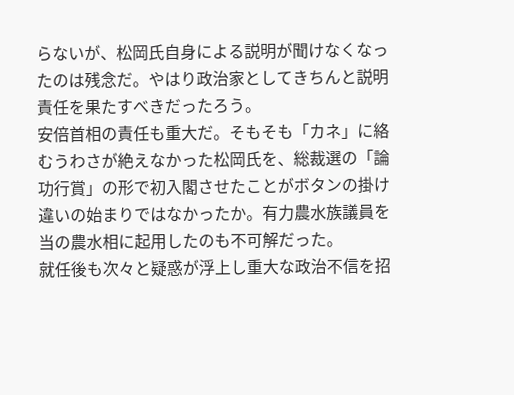らないが、松岡氏自身による説明が聞けなくなったのは残念だ。やはり政治家としてきちんと説明責任を果たすべきだったろう。
安倍首相の責任も重大だ。そもそも「カネ」に絡むうわさが絶えなかった松岡氏を、総裁選の「論功行賞」の形で初入閣させたことがボタンの掛け違いの始まりではなかったか。有力農水族議員を当の農水相に起用したのも不可解だった。
就任後も次々と疑惑が浮上し重大な政治不信を招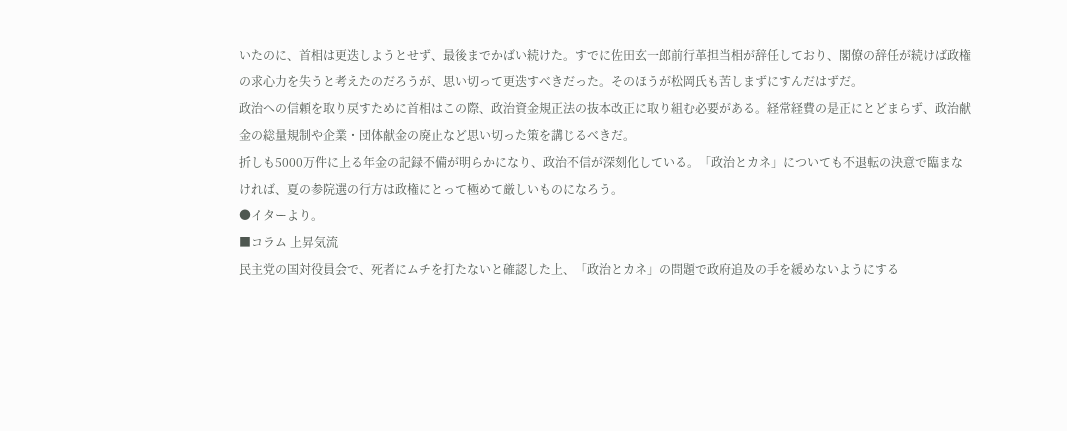いたのに、首相は更迭しようとせず、最後までかばい続けた。すでに佐田玄一郎前行革担当相が辞任しており、閣僚の辞任が続けば政権の求心力を失うと考えたのだろうが、思い切って更迭すべきだった。そのほうが松岡氏も苦しまずにすんだはずだ。
政治への信頼を取り戻すために首相はこの際、政治資金規正法の抜本改正に取り組む必要がある。経常経費の是正にとどまらず、政治献金の総量規制や企業・団体献金の廃止など思い切った策を講じるべきだ。
折しも5000万件に上る年金の記録不備が明らかになり、政治不信が深刻化している。「政治とカネ」についても不退転の決意で臨まなければ、夏の参院選の行方は政権にとって極めて厳しいものになろう。
●イターより。
■コラム 上昇気流
民主党の国対役員会で、死者にムチを打たないと確認した上、「政治とカネ」の問題で政府追及の手を緩めないようにする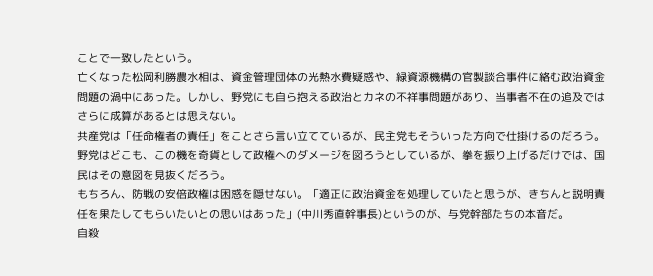ことで一致したという。
亡くなった松岡利勝農水相は、資金管理団体の光熱水費疑惑や、緑資源機構の官製談合事件に絡む政治資金問題の渦中にあった。しかし、野党にも自ら抱える政治とカネの不祥事問題があり、当事者不在の追及ではさらに成算があるとは思えない。
共産党は「任命権者の責任」をことさら言い立てているが、民主党もそういった方向で仕掛けるのだろう。野党はどこも、この機を奇貨として政権へのダメージを図ろうとしているが、拳を振り上げるだけでは、国民はその意図を見抜くだろう。
もちろん、防戦の安倍政権は困惑を隠せない。「適正に政治資金を処理していたと思うが、きちんと説明責任を果たしてもらいたいとの思いはあった」(中川秀直幹事長)というのが、与党幹部たちの本音だ。
自殺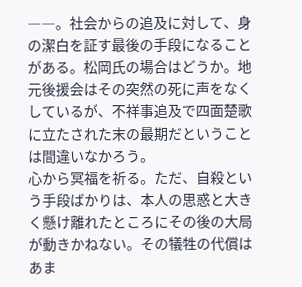――。社会からの追及に対して、身の潔白を証す最後の手段になることがある。松岡氏の場合はどうか。地元後援会はその突然の死に声をなくしているが、不祥事追及で四面楚歌に立たされた末の最期だということは間違いなかろう。
心から冥福を祈る。ただ、自殺という手段ばかりは、本人の思惑と大きく懸け離れたところにその後の大局が動きかねない。その犠牲の代償はあま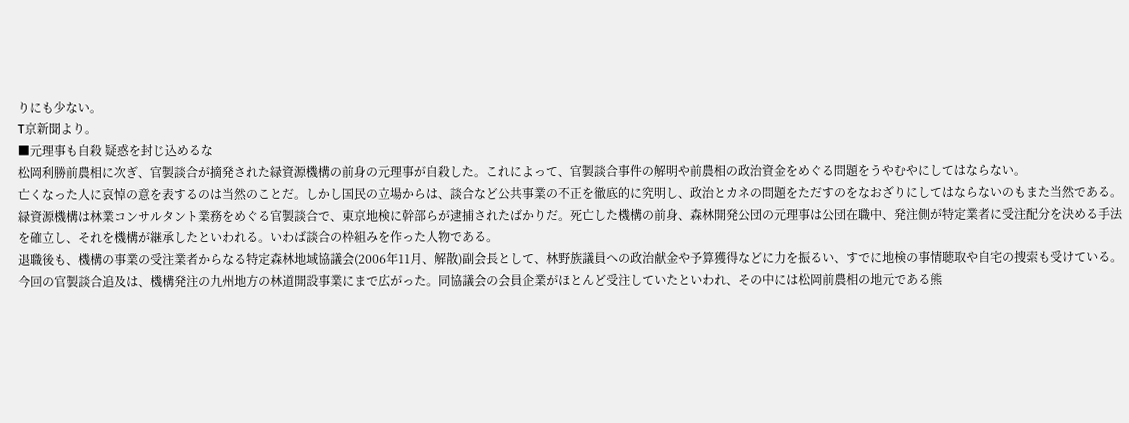りにも少ない。
T京新聞より。
■元理事も自殺 疑惑を封じ込めるな
松岡利勝前農相に次ぎ、官製談合が摘発された緑資源機構の前身の元理事が自殺した。これによって、官製談合事件の解明や前農相の政治資金をめぐる問題をうやむやにしてはならない。
亡くなった人に哀悼の意を表するのは当然のことだ。しかし国民の立場からは、談合など公共事業の不正を徹底的に究明し、政治とカネの問題をただすのをなおざりにしてはならないのもまた当然である。
緑資源機構は林業コンサルタント業務をめぐる官製談合で、東京地検に幹部らが逮捕されたばかりだ。死亡した機構の前身、森林開発公団の元理事は公団在職中、発注側が特定業者に受注配分を決める手法を確立し、それを機構が継承したといわれる。いわば談合の枠組みを作った人物である。
退職後も、機構の事業の受注業者からなる特定森林地域協議会(2006年11月、解散)副会長として、林野族議員への政治献金や予算獲得などに力を振るい、すでに地検の事情聴取や自宅の捜索も受けている。
今回の官製談合追及は、機構発注の九州地方の林道開設事業にまで広がった。同協議会の会員企業がほとんど受注していたといわれ、その中には松岡前農相の地元である熊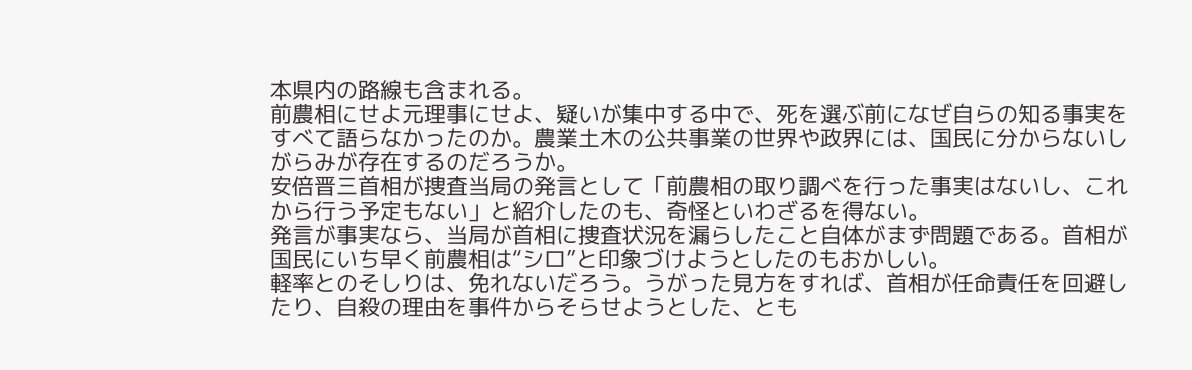本県内の路線も含まれる。
前農相にせよ元理事にせよ、疑いが集中する中で、死を選ぶ前になぜ自らの知る事実をすべて語らなかったのか。農業土木の公共事業の世界や政界には、国民に分からないしがらみが存在するのだろうか。
安倍晋三首相が捜査当局の発言として「前農相の取り調べを行った事実はないし、これから行う予定もない」と紹介したのも、奇怪といわざるを得ない。
発言が事実なら、当局が首相に捜査状況を漏らしたこと自体がまず問題である。首相が国民にいち早く前農相は“シロ”と印象づけようとしたのもおかしい。
軽率とのそしりは、免れないだろう。うがった見方をすれば、首相が任命責任を回避したり、自殺の理由を事件からそらせようとした、とも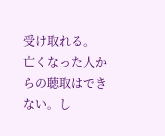受け取れる。
亡くなった人からの聴取はできない。し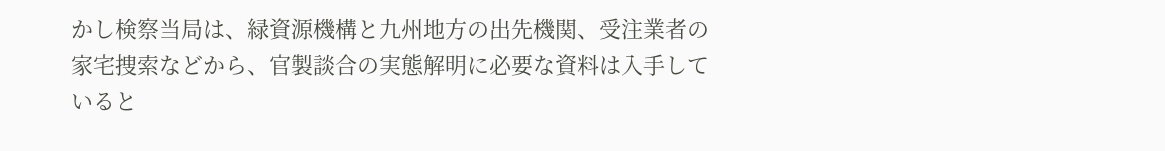かし検察当局は、緑資源機構と九州地方の出先機関、受注業者の家宅捜索などから、官製談合の実態解明に必要な資料は入手していると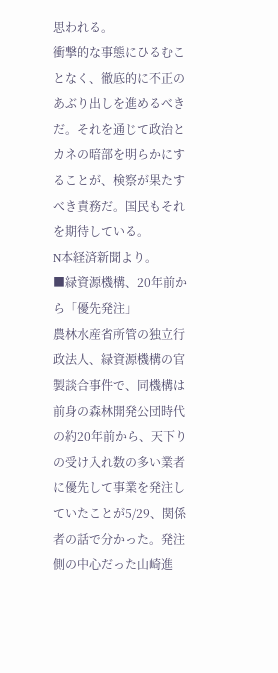思われる。
衝撃的な事態にひるむことなく、徹底的に不正のあぶり出しを進めるべきだ。それを通じて政治とカネの暗部を明らかにすることが、検察が果たすべき責務だ。国民もそれを期待している。
N本経済新聞より。
■緑資源機構、20年前から「優先発注」
農林水産省所管の独立行政法人、緑資源機構の官製談合事件で、同機構は前身の森林開発公団時代の約20年前から、天下りの受け入れ数の多い業者に優先して事業を発注していたことが5/29、関係者の話で分かった。発注側の中心だった山崎進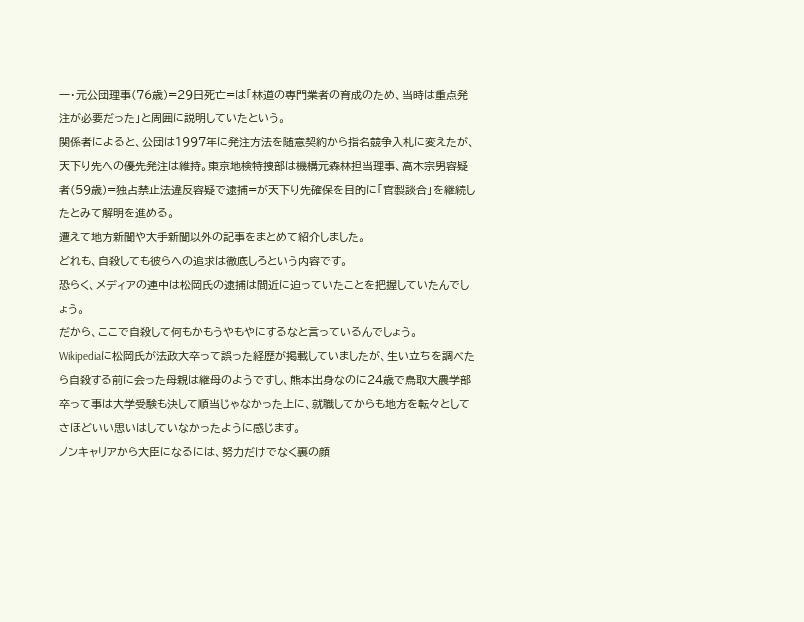一・元公団理事(76歳)=29日死亡=は「林道の専門業者の育成のため、当時は重点発注が必要だった」と周囲に説明していたという。
関係者によると、公団は1997年に発注方法を随意契約から指名競争入札に変えたが、天下り先への優先発注は維持。東京地検特捜部は機構元森林担当理事、高木宗男容疑者(59歳)=独占禁止法違反容疑で逮捕=が天下り先確保を目的に「官製談合」を継続したとみて解明を進める。
遭えて地方新聞や大手新聞以外の記事をまとめて紹介しました。
どれも、自殺しても彼らへの追求は徹底しろという内容です。
恐らく、メディアの連中は松岡氏の逮捕は間近に迫っていたことを把握していたんでしょう。
だから、ここで自殺して何もかもうやもやにするなと言っているんでしょう。
Wikipediaに松岡氏が法政大卒って誤った経歴が掲載していましたが、生い立ちを調べたら自殺する前に会った母親は継母のようですし、熊本出身なのに24歳で鳥取大農学部卒って事は大学受験も決して順当じゃなかった上に、就職してからも地方を転々としてさほどいい思いはしていなかったように感じます。
ノンキャリアから大臣になるには、努力だけでなく裏の顔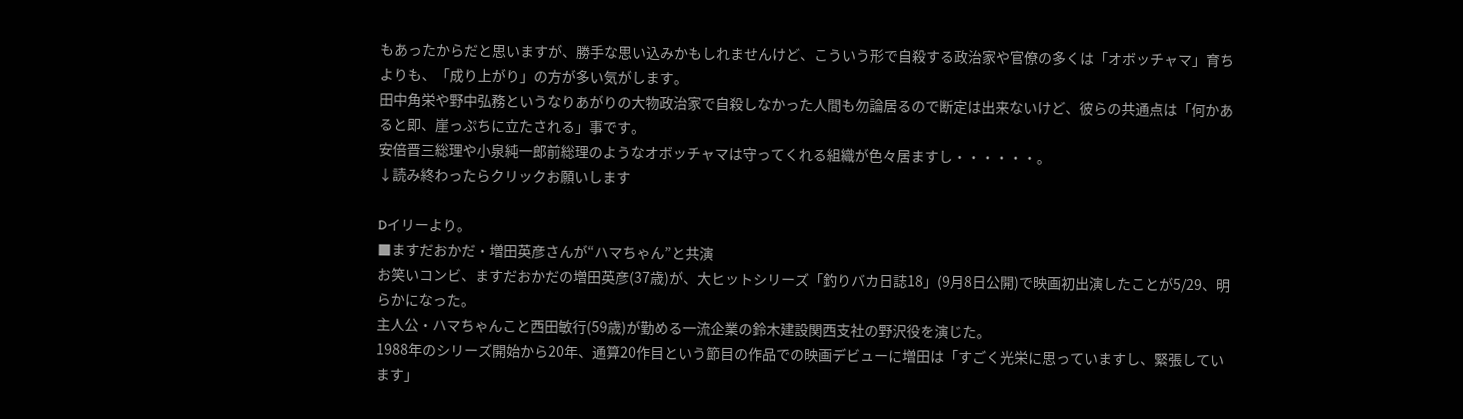もあったからだと思いますが、勝手な思い込みかもしれませんけど、こういう形で自殺する政治家や官僚の多くは「オボッチャマ」育ちよりも、「成り上がり」の方が多い気がします。
田中角栄や野中弘務というなりあがりの大物政治家で自殺しなかった人間も勿論居るので断定は出来ないけど、彼らの共通点は「何かあると即、崖っぷちに立たされる」事です。
安倍晋三総理や小泉純一郎前総理のようなオボッチャマは守ってくれる組織が色々居ますし・・・・・・。
↓読み終わったらクリックお願いします

Dイリーより。
■ますだおかだ・増田英彦さんが“ハマちゃん”と共演
お笑いコンビ、ますだおかだの増田英彦(37歳)が、大ヒットシリーズ「釣りバカ日誌18」(9月8日公開)で映画初出演したことが5/29、明らかになった。
主人公・ハマちゃんこと西田敏行(59歳)が勤める一流企業の鈴木建設関西支社の野沢役を演じた。
1988年のシリーズ開始から20年、通算20作目という節目の作品での映画デビューに増田は「すごく光栄に思っていますし、緊張しています」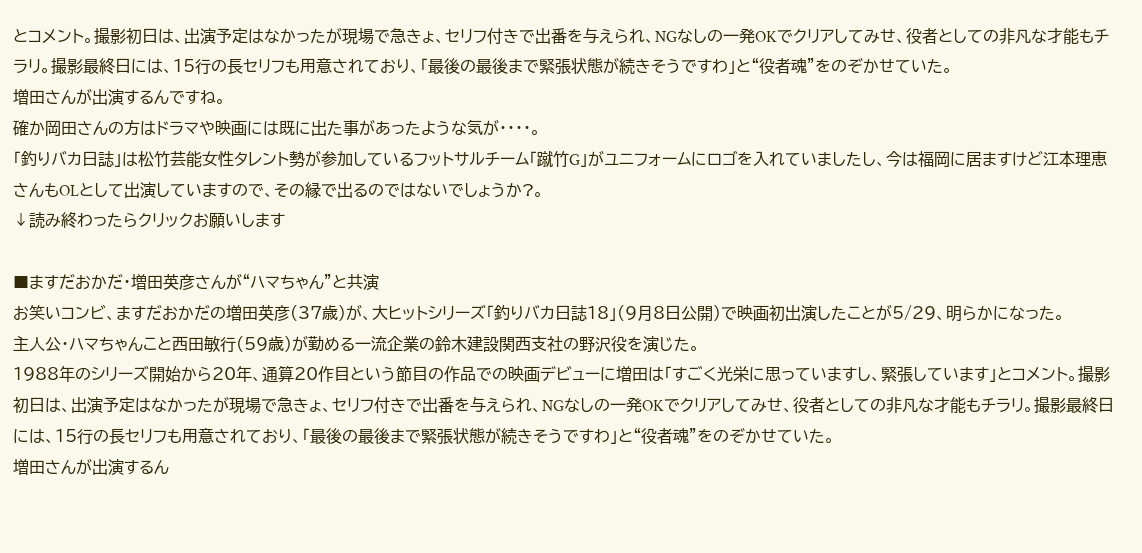とコメント。撮影初日は、出演予定はなかったが現場で急きょ、セリフ付きで出番を与えられ、NGなしの一発OKでクリアしてみせ、役者としての非凡な才能もチラリ。撮影最終日には、15行の長セリフも用意されており、「最後の最後まで緊張状態が続きそうですわ」と“役者魂”をのぞかせていた。
増田さんが出演するんですね。
確か岡田さんの方はドラマや映画には既に出た事があったような気が・・・・。
「釣りバカ日誌」は松竹芸能女性タレント勢が参加しているフットサルチーム「蹴竹G」がユニフォームにロゴを入れていましたし、今は福岡に居ますけど江本理恵さんもOLとして出演していますので、その縁で出るのではないでしょうか?。
↓読み終わったらクリックお願いします

■ますだおかだ・増田英彦さんが“ハマちゃん”と共演
お笑いコンビ、ますだおかだの増田英彦(37歳)が、大ヒットシリーズ「釣りバカ日誌18」(9月8日公開)で映画初出演したことが5/29、明らかになった。
主人公・ハマちゃんこと西田敏行(59歳)が勤める一流企業の鈴木建設関西支社の野沢役を演じた。
1988年のシリーズ開始から20年、通算20作目という節目の作品での映画デビューに増田は「すごく光栄に思っていますし、緊張しています」とコメント。撮影初日は、出演予定はなかったが現場で急きょ、セリフ付きで出番を与えられ、NGなしの一発OKでクリアしてみせ、役者としての非凡な才能もチラリ。撮影最終日には、15行の長セリフも用意されており、「最後の最後まで緊張状態が続きそうですわ」と“役者魂”をのぞかせていた。
増田さんが出演するん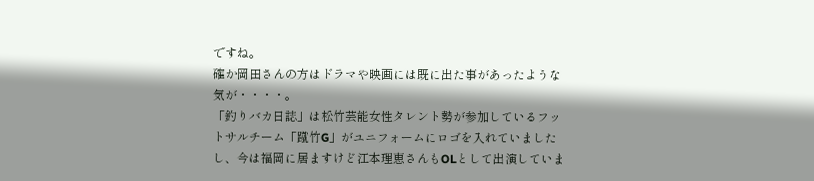ですね。
確か岡田さんの方はドラマや映画には既に出た事があったような気が・・・・。
「釣りバカ日誌」は松竹芸能女性タレント勢が参加しているフットサルチーム「蹴竹G」がユニフォームにロゴを入れていましたし、今は福岡に居ますけど江本理恵さんもOLとして出演していま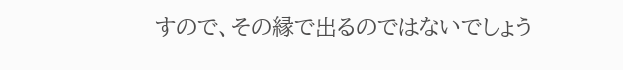すので、その縁で出るのではないでしょう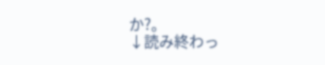か?。
↓読み終わっ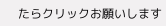たらクリックお願いします